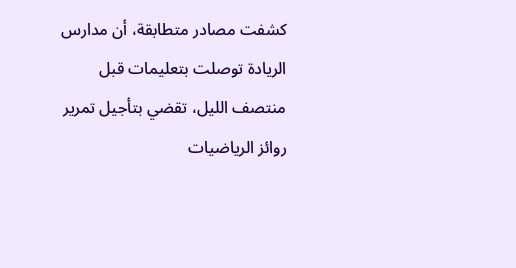كشفت مصادر متطابقة، أن مدارس الريادة توصلت بتعليمات قبل منتصف الليل، تقضي بتأجيل تمرير روائز الرياضيات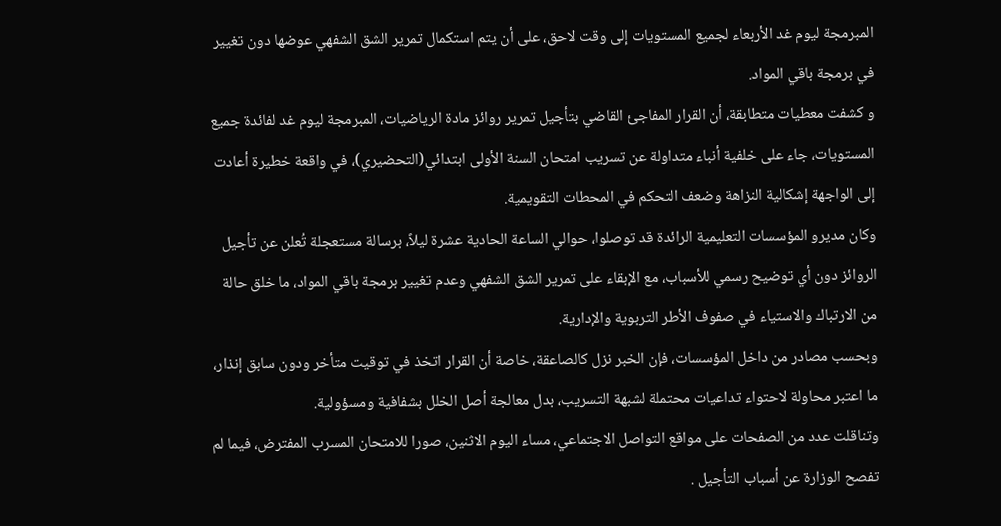المبرمجة ليوم غد الأربعاء لجميع المستويات إلى وقت لاحق، على أن يتم استكمال تمرير الشق الشفهي عوضها دون تغيير في برمجة باقي المواد.
و كشفت معطيات متطابقة، أن القرار المفاجئ القاضي بتأجيل تمرير روائز مادة الرياضيات، المبرمجة ليوم غد لفائدة جميع المستويات، جاء على خلفية أنباء متداولة عن تسريب امتحان السنة الأولى ابتدائي(التحضيري)، في واقعة خطيرة أعادت إلى الواجهة إشكالية النزاهة وضعف التحكم في المحطات التقويمية.
وكان مديرو المؤسسات التعليمية الرائدة قد توصلوا، حوالي الساعة الحادية عشرة ليلاً، برسالة مستعجلة تُعلن عن تأجيل الروائز دون أي توضيح رسمي للأسباب، مع الإبقاء على تمرير الشق الشفهي وعدم تغيير برمجة باقي المواد، ما خلق حالة من الارتباك والاستياء في صفوف الأطر التربوية والإدارية.
وبحسب مصادر من داخل المؤسسات، فإن الخبر نزل كالصاعقة، خاصة أن القرار اتخذ في توقيت متأخر ودون سابق إنذار، ما اعتبر محاولة لاحتواء تداعيات محتملة لشبهة التسريب، بدل معالجة أصل الخلل بشفافية ومسؤولية.
وتناقلت عدد من الصفحات على مواقع التواصل الاجتماعي، مساء اليوم الاثنين، صورا للامتحان المسرب المفترض، فيما لم تفصح الوزارة عن أسباب التأجيل .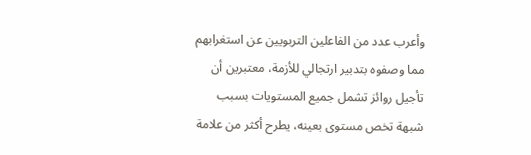وأعرب عدد من الفاعلين التربويين عن استغرابهم مما وصفوه بتدبير ارتجالي للأزمة، معتبرين أن تأجيل روائز تشمل جميع المستويات بسبب شبهة تخص مستوى بعينه، يطرح أكثر من علامة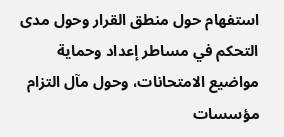استفهام حول منطق القرار وحول مدى التحكم في مساطر إعداد وحماية مواضيع الامتحانات، وحول مآل التزام مؤسسات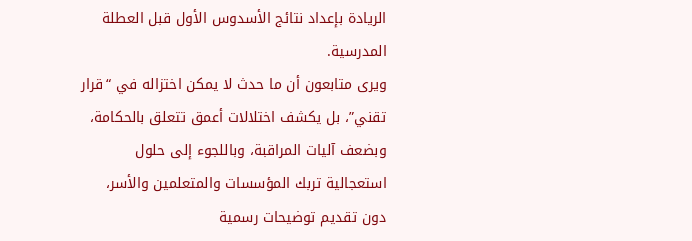الريادة بإعداد نتائج الأسدوس الأول قبل العطلة المدرسية.
ويرى متابعون أن ما حدث لا يمكن اختزاله في “قرار تقني”، بل يكشف اختلالات أعمق تتعلق بالحكامة، وبضعف آليات المراقبة، وباللجوء إلى حلول استعجالية تربك المؤسسات والمتعلمين والأسر، دون تقديم توضيحات رسمية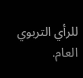للرأي التربوي العام.